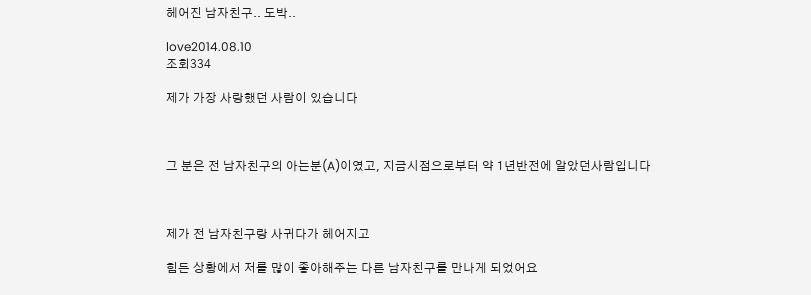헤어진 남자친구.. 도박..

love2014.08.10
조회334

제가 가장 사랑했던 사람이 있습니다



그 분은 전 남자친구의 아는분(A)이였고, 지금시점으로부터 약 1년반전에 알았던사람입니다



제가 전 남자친구랑 사귀다가 헤어지고

힘든 상황에서 저를 많이 좋아해주는 다른 남자친구를 만나게 되었어요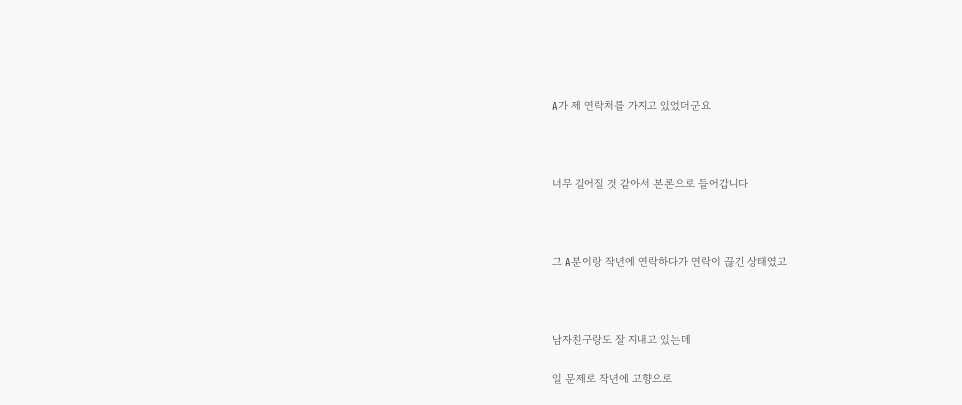A가 제 연락처를 가지고 있었더군요



너무 길어질 것 같아서 본론으로 들어갑니다



그 A분이랑 작년에 연락하다가 연락이 끊긴 상태였고



남자친구랑도 잘 지내고 있는데

일 문제로 작년에 고향으로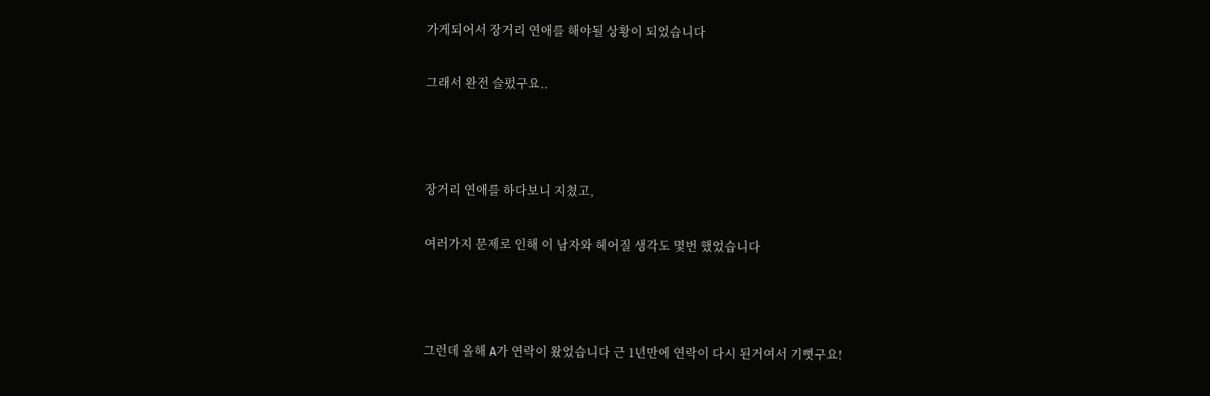가게되어서 장거리 연애를 해야될 상황이 되었습니다

그래서 완전 슬펐구요..



장거리 연애를 하다보니 지쳤고,

여러가지 문제로 인해 이 남자와 헤어질 생각도 몇번 했었습니다



그런데 올해 A가 연락이 왔었습니다 근 1년만에 연락이 다시 된거여서 기뻣구요!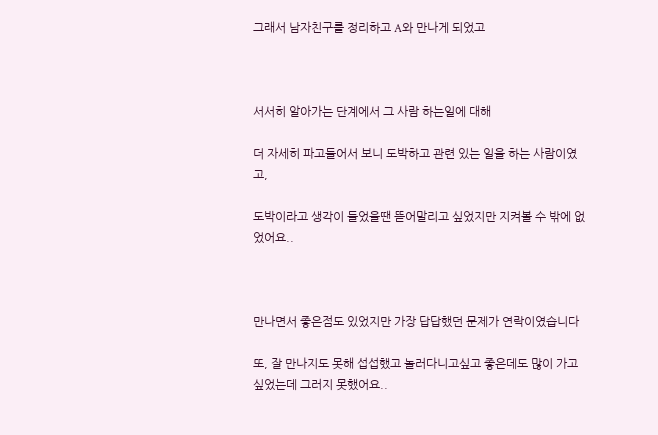그래서 남자친구를 정리하고 A와 만나게 되었고



서서히 알아가는 단계에서 그 사람 하는일에 대해

더 자세히 파고들어서 보니 도박하고 관련 있는 일을 하는 사람이였고,

도박이라고 생각이 들었을땐 뜯어말리고 싶었지만 지켜볼 수 밖에 없었어요..



만나면서 좋은점도 있었지만 가장 답답했던 문제가 연락이였습니다

또, 잘 만나지도 못해 섭섭했고 놀러다니고싶고 좋은데도 많이 가고 싶었는데 그러지 못했어요..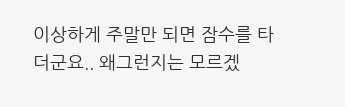이상하게 주말만 되면 잠수를 타더군요.. 왜그런지는 모르겠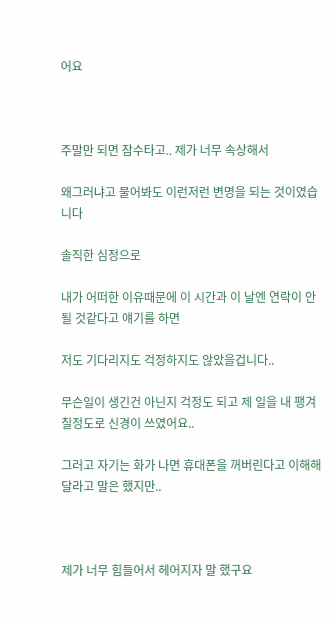어요



주말만 되면 잠수타고.. 제가 너무 속상해서

왜그러냐고 물어봐도 이런저런 변명을 되는 것이였습니다

솔직한 심정으로

내가 어떠한 이유때문에 이 시간과 이 날엔 연락이 안될 것같다고 얘기를 하면

저도 기다리지도 걱정하지도 않았을겁니다..

무슨일이 생긴건 아닌지 걱정도 되고 제 일을 내 팽겨칠정도로 신경이 쓰였어요..

그러고 자기는 화가 나면 휴대폰을 꺼버린다고 이해해달라고 말은 했지만..



제가 너무 힘들어서 헤어지자 말 했구요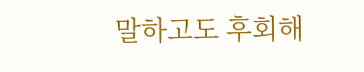말하고도 후회해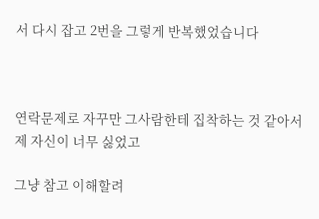서 다시 잡고 2번을 그렇게 반복했었습니다



연락문제로 자꾸만 그사람한테 집착하는 것 같아서 제 자신이 너무 싫었고

그냥 참고 이해할려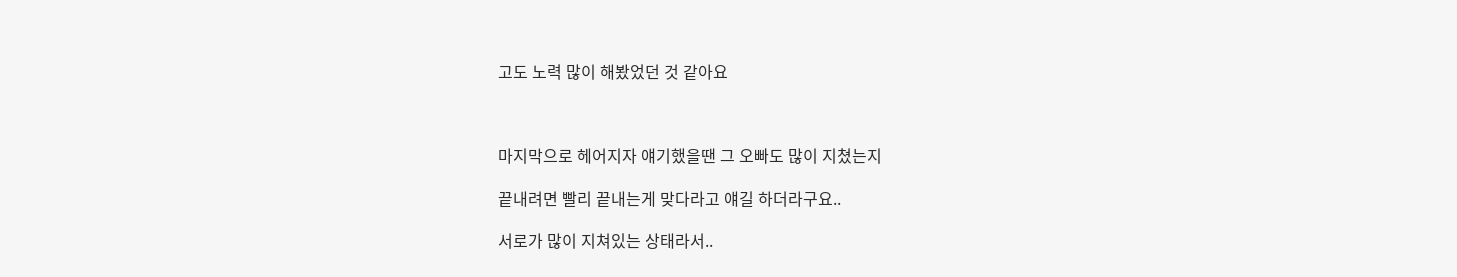고도 노력 많이 해봤었던 것 같아요



마지막으로 헤어지자 얘기했을땐 그 오빠도 많이 지쳤는지

끝내려면 빨리 끝내는게 맞다라고 얘길 하더라구요..

서로가 많이 지쳐있는 상태라서..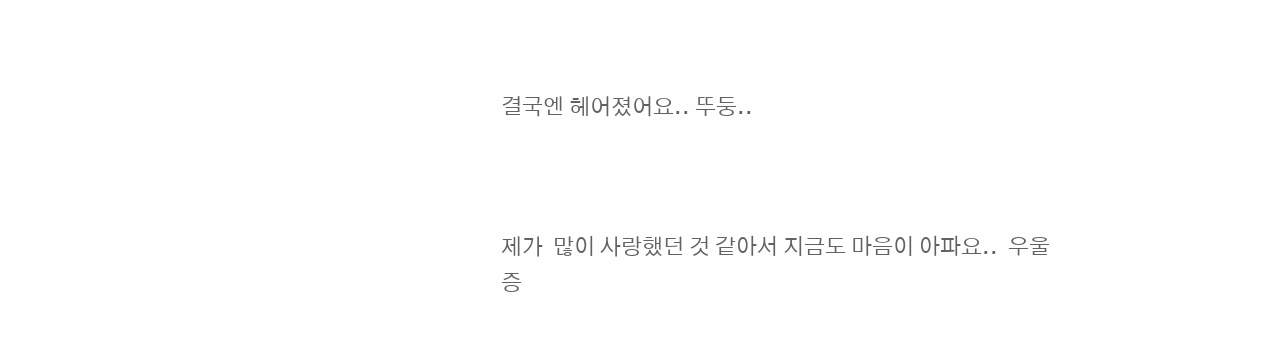결국엔 헤어졌어요.. 뚜둥..



제가  많이 사랑했던 것 같아서 지금도 마음이 아파요..  우울증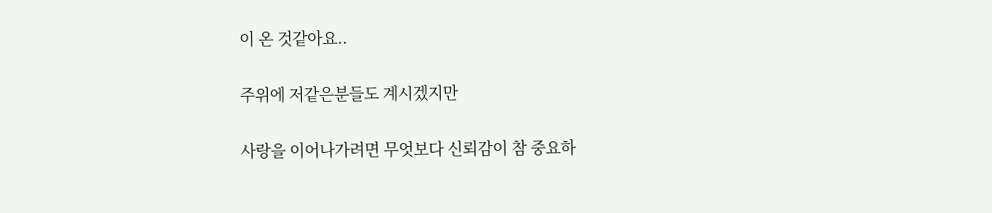이 온 것같아요..

주위에 저같은분들도 계시겠지만

사랑을 이어나가려면 무엇보다 신뢰감이 참 중요하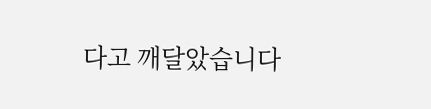다고 깨달았습니다